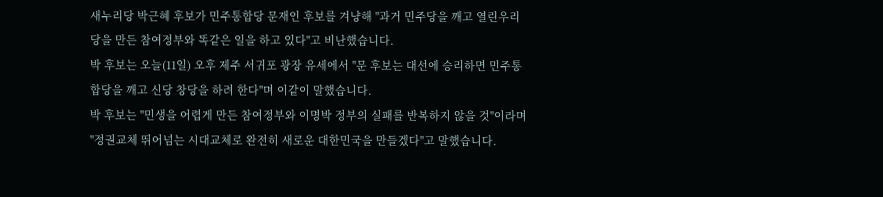새누리당 박근혜 후보가 민주통합당 문재인 후보를 겨냥해 "과거 민주당을 깨고 열린우리당을 만든 참여정부와 똑같은 일을 하고 있다"고 비난했습니다.
박 후보는 오늘(11일) 오후 제주 서귀포 광장 유세에서 "문 후보는 대선에 승리하면 민주통합당을 깨고 신당 창당을 하려 한다"며 이같이 말했습니다.
박 후보는 "민생을 어렵게 만든 참여정부와 이명박 정부의 실패를 반복하지 않을 것"이라며 "정권교체 뛰어넘는 시대교체로 완전히 새로운 대한민국을 만들겠다"고 말했습니다.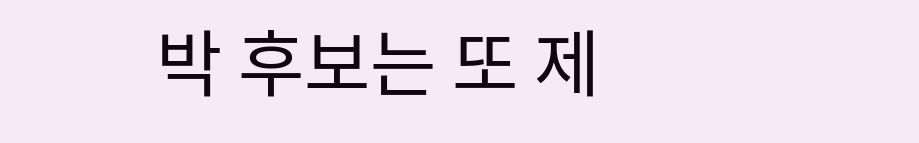박 후보는 또 제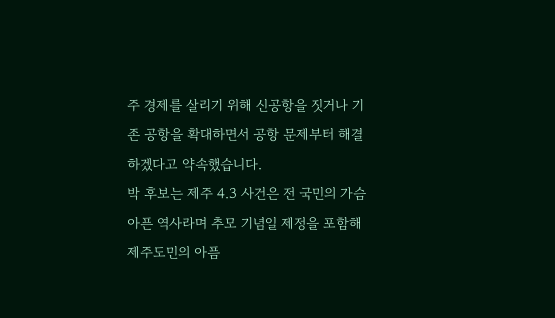주 경제를 살리기 위해 신공항을 짓거나 기존 공항을 확대하면서 공항 문제부터 해결하겠다고 약속했습니다.
박 후보는 제주 4.3 사건은 전 국민의 가슴 아픈 역사라며 추모 기념일 제정을 포함해 제주도민의 아픔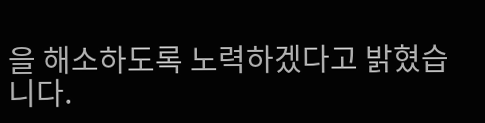을 해소하도록 노력하겠다고 밝혔습니다.